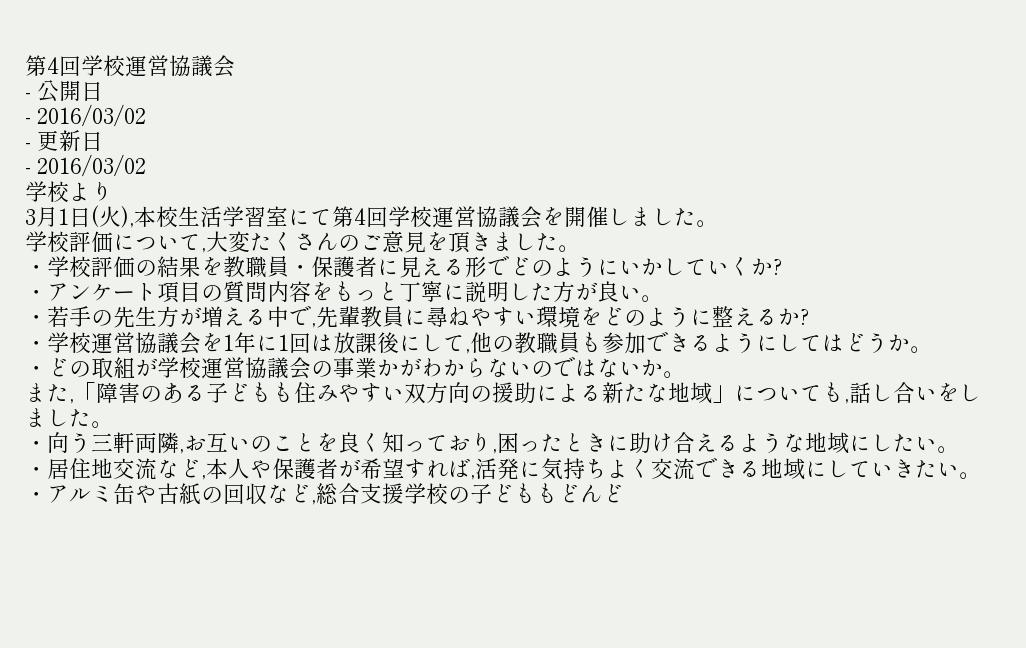第4回学校運営協議会
- 公開日
- 2016/03/02
- 更新日
- 2016/03/02
学校より
3月1日(火),本校生活学習室にて第4回学校運営協議会を開催しました。
学校評価について,大変たくさんのご意見を頂きました。
・学校評価の結果を教職員・保護者に見える形でどのようにいかしていくか?
・アンケート項目の質問内容をもっと丁寧に説明した方が良い。
・若手の先生方が増える中で,先輩教員に尋ねやすい環境をどのように整えるか?
・学校運営協議会を1年に1回は放課後にして,他の教職員も参加できるようにしてはどうか。
・どの取組が学校運営協議会の事業かがわからないのではないか。
また,「障害のある子どもも住みやすい双方向の援助による新たな地域」についても,話し合いをしました。
・向う三軒両隣,お互いのことを良く知っており,困ったときに助け合えるような地域にしたい。
・居住地交流など,本人や保護者が希望すれば,活発に気持ちよく交流できる地域にしていきたい。
・アルミ缶や古紙の回収など,総合支援学校の子どももどんど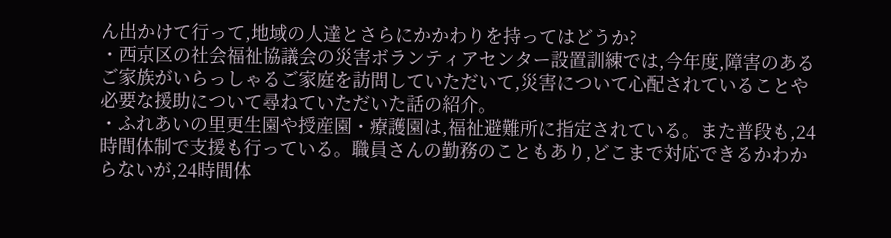ん出かけて行って,地域の人達とさらにかかわりを持ってはどうか?
・西京区の社会福祉協議会の災害ボランティアセンター設置訓練では,今年度,障害のあるご家族がいらっしゃるご家庭を訪問していただいて,災害について心配されていることや必要な援助について尋ねていただいた話の紹介。
・ふれあいの里更生園や授産園・療護園は,福祉避難所に指定されている。また普段も,24時間体制で支援も行っている。職員さんの勤務のこともあり,どこまで対応できるかわからないが,24時間体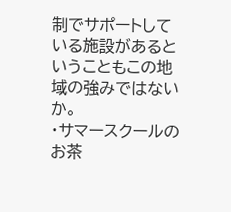制でサポートしている施設があるということもこの地域の強みではないか。
・サマースクールのお茶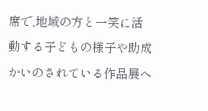席で,地域の方と一笑に活動する子どもの様子や助成かいのされている作品展へ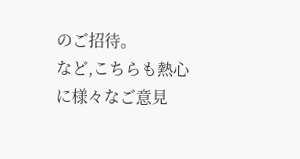のご招待。
など,こちらも熱心に様々なご意見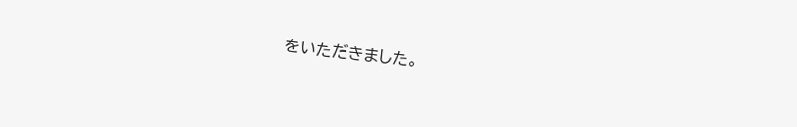をいただきました。